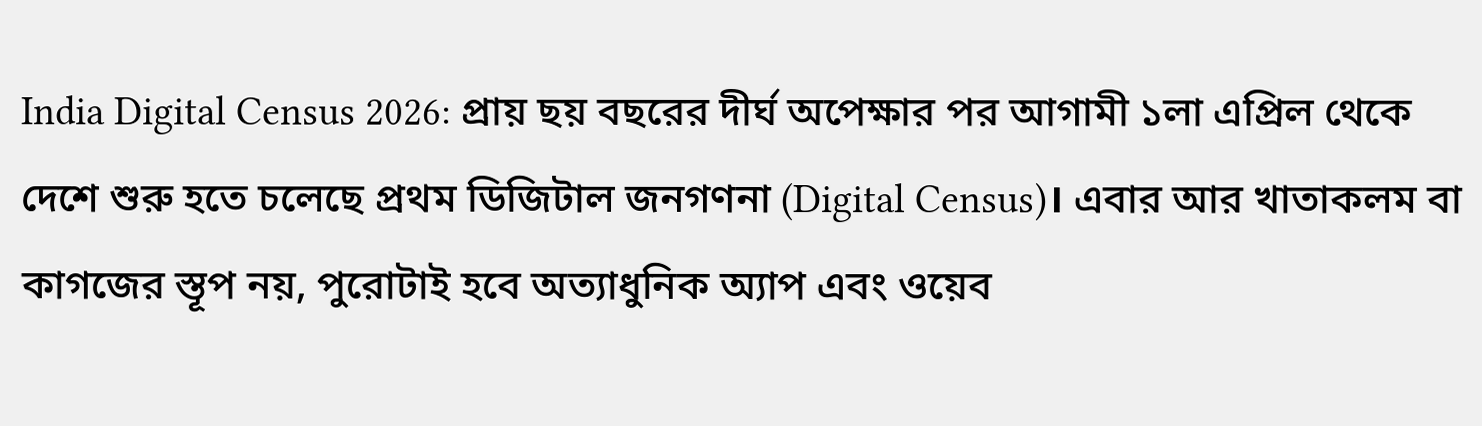India Digital Census 2026: প্রায় ছয় বছরের দীর্ঘ অপেক্ষার পর আগামী ১লা এপ্রিল থেকে দেশে শুরু হতে চলেছে প্রথম ডিজিটাল জনগণনা (Digital Census)। এবার আর খাতাকলম বা কাগজের স্তূপ নয়, পুরোটাই হবে অত্যাধুনিক অ্যাপ এবং ওয়েব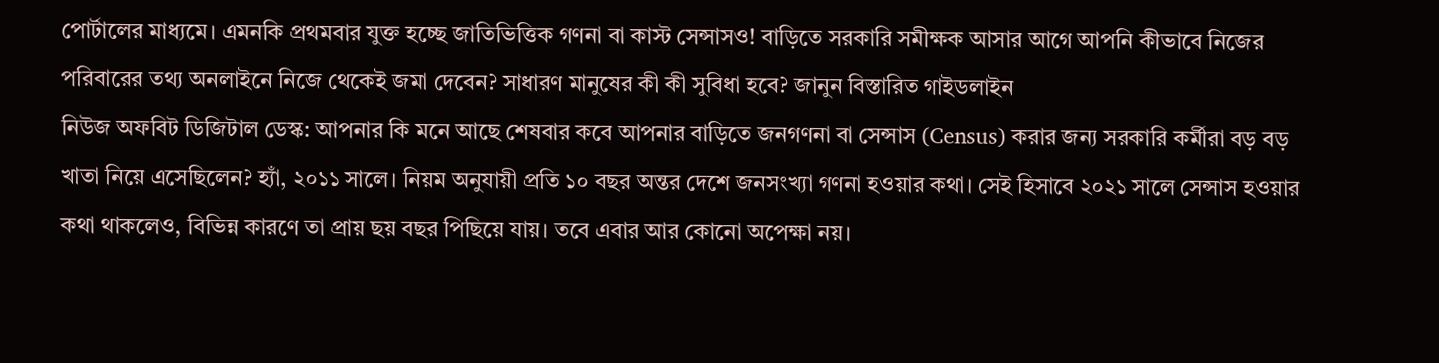পোর্টালের মাধ্যমে। এমনকি প্রথমবার যুক্ত হচ্ছে জাতিভিত্তিক গণনা বা কাস্ট সেন্সাসও! বাড়িতে সরকারি সমীক্ষক আসার আগে আপনি কীভাবে নিজের পরিবারের তথ্য অনলাইনে নিজে থেকেই জমা দেবেন? সাধারণ মানুষের কী কী সুবিধা হবে? জানুন বিস্তারিত গাইডলাইন
নিউজ অফবিট ডিজিটাল ডেস্ক: আপনার কি মনে আছে শেষবার কবে আপনার বাড়িতে জনগণনা বা সেন্সাস (Census) করার জন্য সরকারি কর্মীরা বড় বড় খাতা নিয়ে এসেছিলেন? হ্যাঁ, ২০১১ সালে। নিয়ম অনুযায়ী প্রতি ১০ বছর অন্তর দেশে জনসংখ্যা গণনা হওয়ার কথা। সেই হিসাবে ২০২১ সালে সেন্সাস হওয়ার কথা থাকলেও, বিভিন্ন কারণে তা প্রায় ছয় বছর পিছিয়ে যায়। তবে এবার আর কোনো অপেক্ষা নয়।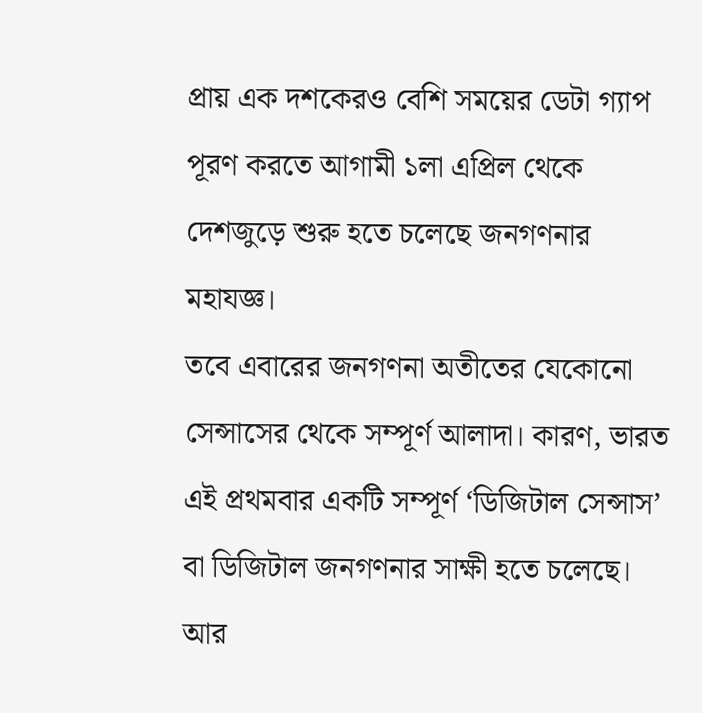প্রায় এক দশকেরও বেশি সময়ের ডেটা গ্যাপ পূরণ করতে আগামী ১লা এপ্রিল থেকে দেশজুড়ে শুরু হতে চলেছে জনগণনার মহাযজ্ঞ।
তবে এবারের জনগণনা অতীতের যেকোনো সেন্সাসের থেকে সম্পূর্ণ আলাদা। কারণ, ভারত এই প্রথমবার একটি সম্পূর্ণ ‘ডিজিটাল সেন্সাস’ বা ডিজিটাল জনগণনার সাক্ষী হতে চলেছে। আর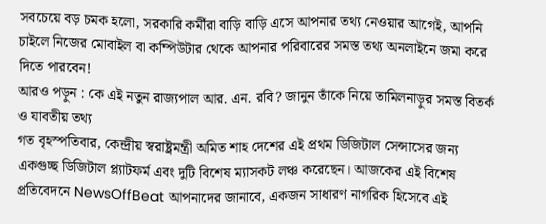সবচেয়ে বড় চমক হলো, সরকারি কর্মীরা বাড়ি বাড়ি এসে আপনার তথ্য নেওয়ার আগেই, আপনি চাইলে নিজের মোবাইল বা কম্পিউটার থেকে আপনার পরিবারের সমস্ত তথ্য অনলাইনে জমা করে দিতে পারবেন!
আরও পড়ুন : কে এই নতুন রাজ্যপাল আর. এন. রবি? জানুন তাঁকে নিয়ে তামিলনাড়ুর সমস্ত বিতর্ক ও যাবতীয় তথ্য
গত বৃহস্পতিবার, কেন্দ্রীয় স্বরাষ্ট্রমন্ত্রী অমিত শাহ দেশের এই প্রথম ডিজিটাল সেন্সাসের জন্য একগুচ্ছ ডিজিটাল প্ল্যাটফর্ম এবং দুটি বিশেষ ম্যাসকট লঞ্চ করেছেন। আজকের এই বিশেষ প্রতিবেদনে NewsOffBeat আপনাদের জানাবে, একজন সাধারণ নাগরিক হিসেবে এই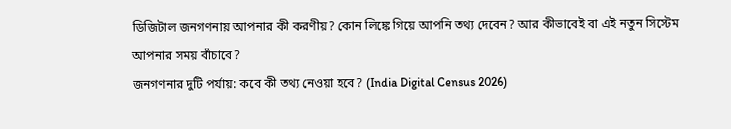ডিজিটাল জনগণনায় আপনার কী করণীয়? কোন লিঙ্কে গিয়ে আপনি তথ্য দেবেন? আর কীভাবেই বা এই নতুন সিস্টেম আপনার সময় বাঁচাবে?
জনগণনার দুটি পর্যায়: কবে কী তথ্য নেওয়া হবে? (India Digital Census 2026)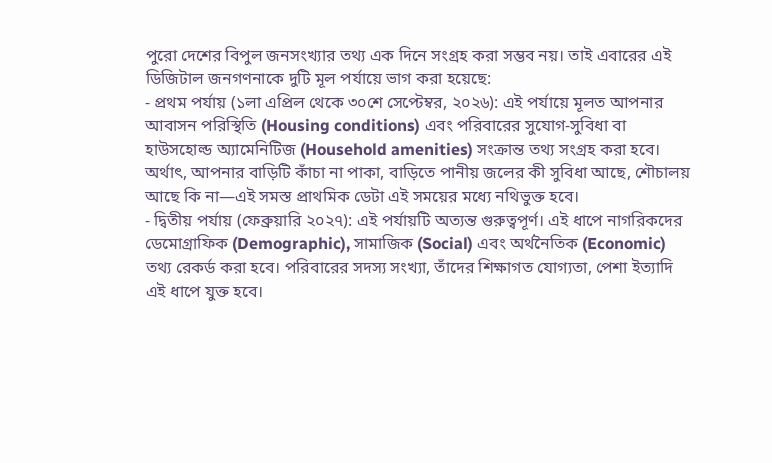পুরো দেশের বিপুল জনসংখ্যার তথ্য এক দিনে সংগ্রহ করা সম্ভব নয়। তাই এবারের এই ডিজিটাল জনগণনাকে দুটি মূল পর্যায়ে ভাগ করা হয়েছে:
- প্রথম পর্যায় (১লা এপ্রিল থেকে ৩০শে সেপ্টেম্বর, ২০২৬): এই পর্যায়ে মূলত আপনার আবাসন পরিস্থিতি (Housing conditions) এবং পরিবারের সুযোগ-সুবিধা বা হাউসহোল্ড অ্যামেনিটিজ (Household amenities) সংক্রান্ত তথ্য সংগ্রহ করা হবে। অর্থাৎ, আপনার বাড়িটি কাঁচা না পাকা, বাড়িতে পানীয় জলের কী সুবিধা আছে, শৌচালয় আছে কি না—এই সমস্ত প্রাথমিক ডেটা এই সময়ের মধ্যে নথিভুক্ত হবে।
- দ্বিতীয় পর্যায় (ফেব্রুয়ারি ২০২৭): এই পর্যায়টি অত্যন্ত গুরুত্বপূর্ণ। এই ধাপে নাগরিকদের ডেমোগ্রাফিক (Demographic), সামাজিক (Social) এবং অর্থনৈতিক (Economic) তথ্য রেকর্ড করা হবে। পরিবারের সদস্য সংখ্যা, তাঁদের শিক্ষাগত যোগ্যতা, পেশা ইত্যাদি এই ধাপে যুক্ত হবে।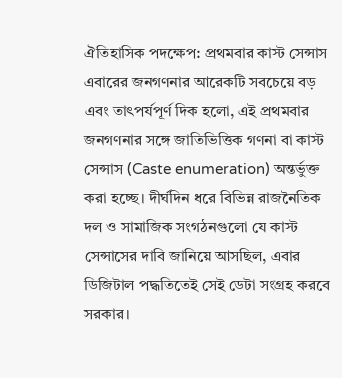ঐতিহাসিক পদক্ষেপ: প্রথমবার কাস্ট সেন্সাস
এবারের জনগণনার আরেকটি সবচেয়ে বড় এবং তাৎপর্যপূর্ণ দিক হলো, এই প্রথমবার জনগণনার সঙ্গে জাতিভিত্তিক গণনা বা কাস্ট সেন্সাস (Caste enumeration) অন্তর্ভুক্ত করা হচ্ছে। দীর্ঘদিন ধরে বিভিন্ন রাজনৈতিক দল ও সামাজিক সংগঠনগুলো যে কাস্ট সেন্সাসের দাবি জানিয়ে আসছিল, এবার ডিজিটাল পদ্ধতিতেই সেই ডেটা সংগ্রহ করবে সরকার।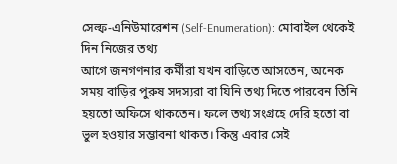সেল্ফ-এনিউমারেশন (Self-Enumeration): মোবাইল থেকেই দিন নিজের তথ্য
আগে জনগণনার কর্মীরা যখন বাড়িতে আসতেন, অনেক সময় বাড়ির পুরুষ সদস্যরা বা যিনি তথ্য দিতে পারবেন তিনি হয়তো অফিসে থাকতেন। ফলে তথ্য সংগ্রহে দেরি হতো বা ভুল হওয়ার সম্ভাবনা থাকত। কিন্তু এবার সেই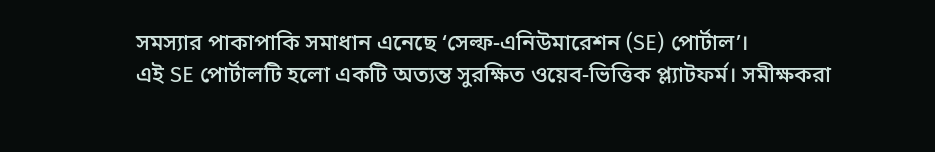সমস্যার পাকাপাকি সমাধান এনেছে ‘সেল্ফ-এনিউমারেশন (SE) পোর্টাল’।
এই SE পোর্টালটি হলো একটি অত্যন্ত সুরক্ষিত ওয়েব-ভিত্তিক প্ল্যাটফর্ম। সমীক্ষকরা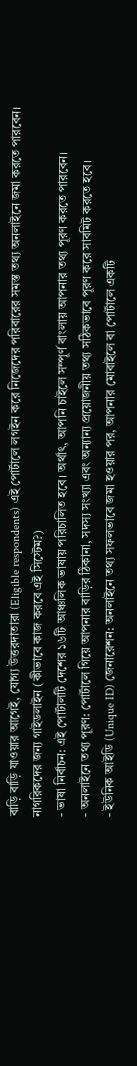বাড়ি বাড়ি যাওয়ার আগেই, যোগ্য উত্তরদাতারা (Eligible respondents) এই পোর্টালে লগইন করে নিজেদের পরিবারের সমস্ত তথ্য অনলাইনে জমা করতে পারবেন।
নাগরিকদের জন্য গাইডলাইন (কীভাবে কাজ করবে এই সিস্টেম?)
- ভাষা নির্বাচন: এই পোর্টালটি দেশের ১৬টি আঞ্চলিক ভাষায় পরিচালিত হবে। অর্থাৎ, আপনি চাইলে সম্পূর্ণ বাংলায় আপনার তথ্য পূরণ করতে পারবেন।
- অনলাইনে তথ্য পূরণ: পোর্টালে গিয়ে আপনার বাড়ির ঠিকানা, সদস্য সংখ্যা এবং অন্যান্য প্রয়োজনীয় তথ্য সঠিকভাবে পূরণ করে সাবমিট করতে হবে।
- ইউনিক আইডি (Unique ID) জেনারেশন: অনলাইনে তথ্য সফলভাবে জমা হওয়ার পর, আপনার মোবাইলে বা পোর্টালে একটি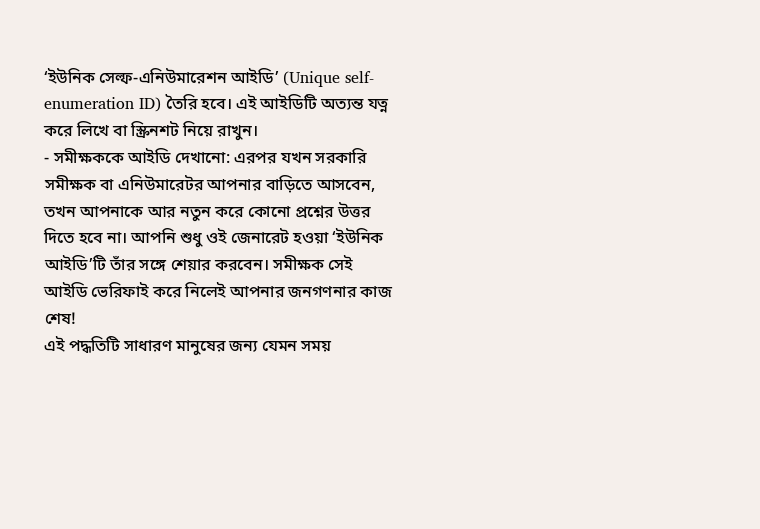‘ইউনিক সেল্ফ-এনিউমারেশন আইডি’ (Unique self-enumeration ID) তৈরি হবে। এই আইডিটি অত্যন্ত যত্ন করে লিখে বা স্ক্রিনশট নিয়ে রাখুন।
- সমীক্ষককে আইডি দেখানো: এরপর যখন সরকারি সমীক্ষক বা এনিউমারেটর আপনার বাড়িতে আসবেন, তখন আপনাকে আর নতুন করে কোনো প্রশ্নের উত্তর দিতে হবে না। আপনি শুধু ওই জেনারেট হওয়া ‘ইউনিক আইডি’টি তাঁর সঙ্গে শেয়ার করবেন। সমীক্ষক সেই আইডি ভেরিফাই করে নিলেই আপনার জনগণনার কাজ শেষ!
এই পদ্ধতিটি সাধারণ মানুষের জন্য যেমন সময়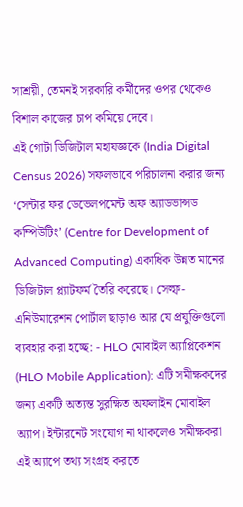সাশ্রয়ী, তেমনই সরকারি কর্মীদের ওপর থেকেও বিশাল কাজের চাপ কমিয়ে দেবে।
এই গোটা ডিজিটাল মহাযজ্ঞকে (India Digital Census 2026) সফলভাবে পরিচালনা করার জন্য ‘সেন্টার ফর ডেভেলপমেন্ট অফ অ্যাডভান্সড কম্পিউটিং’ (Centre for Development of Advanced Computing) একাধিক উন্নত মানের ডিজিটাল প্ল্যাটফর্ম তৈরি করেছে। সেল্ফ-এনিউমারেশন পোর্টাল ছাড়াও আর যে প্রযুক্তিগুলো ব্যবহার করা হচ্ছে: - HLO মোবাইল অ্যাপ্লিকেশন (HLO Mobile Application): এটি সমীক্ষকদের জন্য একটি অত্যন্ত সুরক্ষিত অফলাইন মোবাইল অ্যাপ। ইন্টারনেট সংযোগ না থাকলেও সমীক্ষকরা এই অ্যাপে তথ্য সংগ্রহ করতে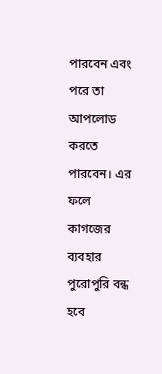পারবেন এবং পরে তা আপলোড করতে পারবেন। এর ফলে কাগজের ব্যবহার পুরোপুরি বন্ধ হবে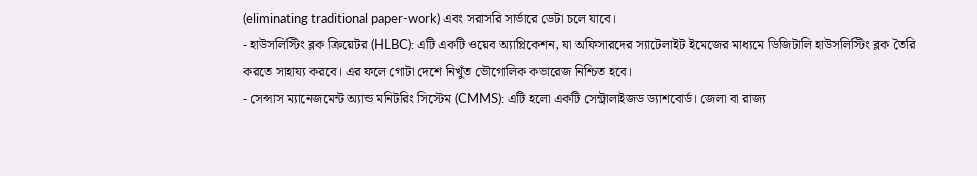(eliminating traditional paper-work) এবং সরাসরি সার্ভারে ডেটা চলে যাবে।
- হাউসলিস্টিং ব্লক ক্রিয়েটর (HLBC): এটি একটি ওয়েব অ্যাপ্লিকেশন, যা অফিসারদের স্যাটেলাইট ইমেজের মাধ্যমে ডিজিটালি হাউসলিস্টিং ব্লক তৈরি করতে সাহায্য করবে। এর ফলে গোটা দেশে নিখুঁত ভৌগোলিক কভারেজ নিশ্চিত হবে।
- সেন্সাস ম্যানেজমেন্ট অ্যান্ড মনিটরিং সিস্টেম (CMMS): এটি হলো একটি সেন্ট্রালাইজড ড্যাশবোর্ড। জেলা বা রাজ্য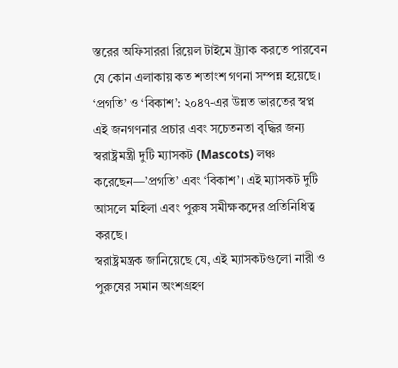স্তরের অফিসাররা রিয়েল টাইমে ট্র্যাক করতে পারবেন যে কোন এলাকায় কত শতাংশ গণনা সম্পন্ন হয়েছে।
‘প্রগতি’ ও ‘বিকাশ’: ২০৪৭-এর উন্নত ভারতের স্বপ্ন
এই জনগণনার প্রচার এবং সচেতনতা বৃদ্ধির জন্য স্বরাষ্ট্রমন্ত্রী দুটি ম্যাসকট (Mascots) লঞ্চ করেছেন—’প্রগতি’ এবং ‘বিকাশ’। এই ম্যাসকট দুটি আসলে মহিলা এবং পুরুষ সমীক্ষকদের প্রতিনিধিত্ব করছে।
স্বরাষ্ট্রমন্ত্রক জানিয়েছে যে, এই ম্যাসকটগুলো নারী ও পুরুষের সমান অংশগ্রহণ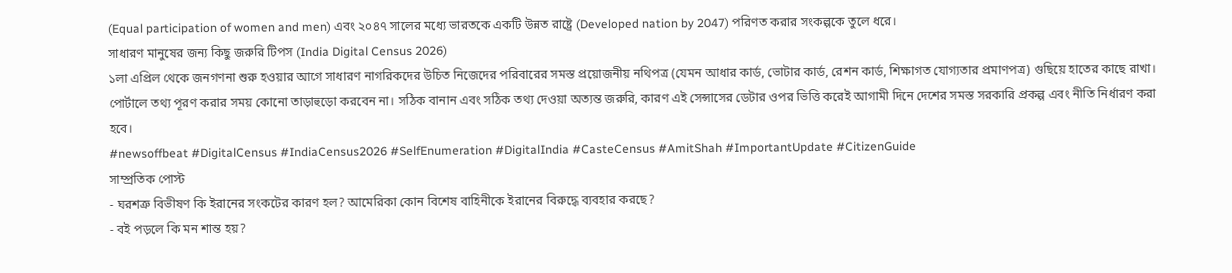(Equal participation of women and men) এবং ২০৪৭ সালের মধ্যে ভারতকে একটি উন্নত রাষ্ট্রে (Developed nation by 2047) পরিণত করার সংকল্পকে তুলে ধরে।
সাধারণ মানুষের জন্য কিছু জরুরি টিপস (India Digital Census 2026)
১লা এপ্রিল থেকে জনগণনা শুরু হওয়ার আগে সাধারণ নাগরিকদের উচিত নিজেদের পরিবারের সমস্ত প্রয়োজনীয় নথিপত্র (যেমন আধার কার্ড, ভোটার কার্ড, রেশন কার্ড, শিক্ষাগত যোগ্যতার প্রমাণপত্র) গুছিয়ে হাতের কাছে রাখা। পোর্টালে তথ্য পূরণ করার সময় কোনো তাড়াহুড়ো করবেন না। সঠিক বানান এবং সঠিক তথ্য দেওয়া অত্যন্ত জরুরি, কারণ এই সেন্সাসের ডেটার ওপর ভিত্তি করেই আগামী দিনে দেশের সমস্ত সরকারি প্রকল্প এবং নীতি নির্ধারণ করা হবে।
#newsoffbeat #DigitalCensus #IndiaCensus2026 #SelfEnumeration #DigitalIndia #CasteCensus #AmitShah #ImportantUpdate #CitizenGuide
সাম্প্রতিক পোস্ট
- ঘরশত্রু বিভীষণ কি ইরানের সংকটের কারণ হল? আমেরিকা কোন বিশেষ বাহিনীকে ইরানের বিরুদ্ধে ব্যবহার করছে?
- বই পড়লে কি মন শান্ত হয়?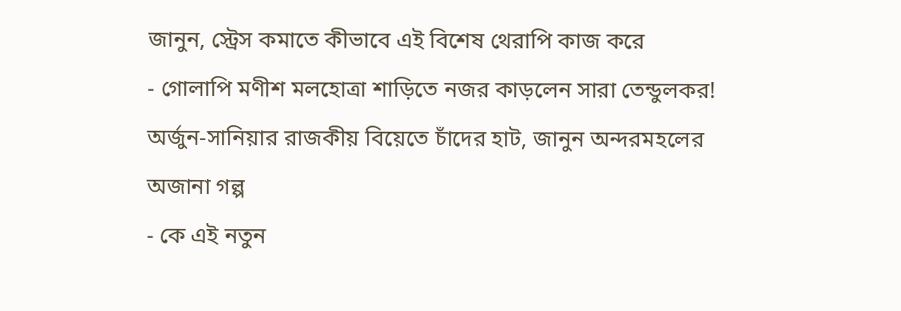জানুন, স্ট্রেস কমাতে কীভাবে এই বিশেষ থেরাপি কাজ করে
- গোলাপি মণীশ মলহোত্রা শাড়িতে নজর কাড়লেন সারা তেন্ডুলকর! অর্জুন-সানিয়ার রাজকীয় বিয়েতে চাঁদের হাট, জানুন অন্দরমহলের অজানা গল্প
- কে এই নতুন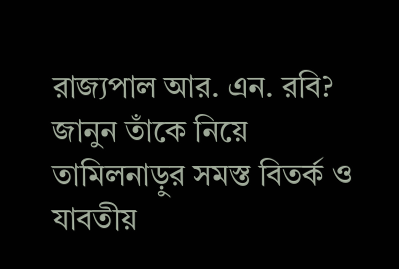রাজ্যপাল আর. এন. রবি? জানুন তাঁকে নিয়ে তামিলনাড়ুর সমস্ত বিতর্ক ও যাবতীয়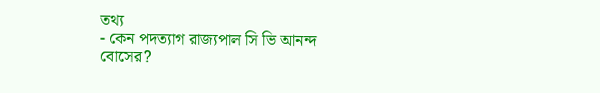তথ্য
- কেন পদত্যাগ রাজ্যপাল সি ভি আনন্দ বোসের?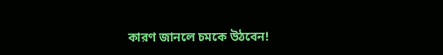কারণ জানলে চমকে উঠবেন!